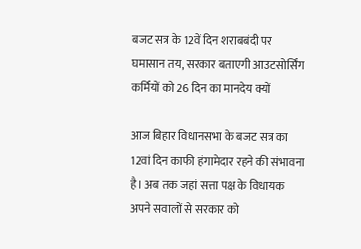बजट सत्र के 12वें दिन शराबबंदी पर घमासान तय, सरकार बताएगी आउटसोर्सिंग कर्मियों को 26 दिन का मानदेय क्यों

आज बिहार विधानसभा के बजट सत्र का 12वां दिन काफी हंगामेदार रहने की संभावना है। अब तक जहां सत्ता पक्ष के विधायक अपने सवालों से सरकार को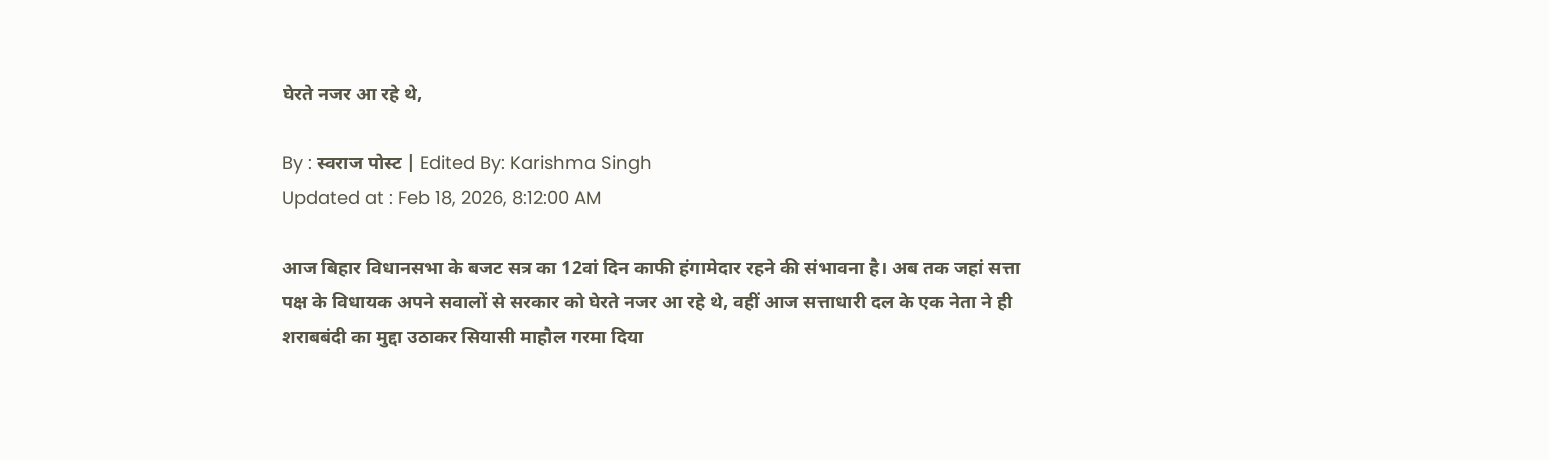घेरते नजर आ रहे थे,

By : स्वराज पोस्ट | Edited By: Karishma Singh
Updated at : Feb 18, 2026, 8:12:00 AM

आज बिहार विधानसभा के बजट सत्र का 12वां दिन काफी हंगामेदार रहने की संभावना है। अब तक जहां सत्ता पक्ष के विधायक अपने सवालों से सरकार को घेरते नजर आ रहे थे, वहीं आज सत्ताधारी दल के एक नेता ने ही शराबबंदी का मुद्दा उठाकर सियासी माहौल गरमा दिया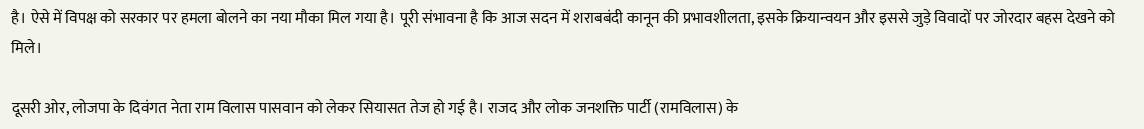है। ऐसे में विपक्ष को सरकार पर हमला बोलने का नया मौका मिल गया है। पूरी संभावना है कि आज सदन में शराबबंदी कानून की प्रभावशीलता, इसके क्रियान्वयन और इससे जुड़े विवादों पर जोरदार बहस देखने को मिले।

दूसरी ओर, लोजपा के दिवंगत नेता राम विलास पासवान को लेकर सियासत तेज हो गई है। राजद और लोक जनशक्ति पार्टी (रामविलास) के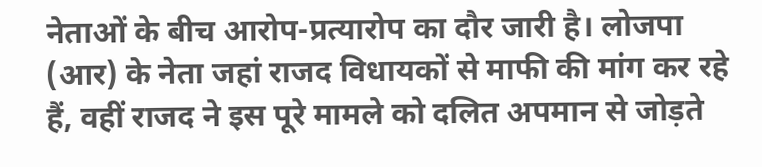नेताओं के बीच आरोप-प्रत्यारोप का दौर जारी है। लोजपा (आर) के नेता जहां राजद विधायकों से माफी की मांग कर रहे हैं, वहीं राजद ने इस पूरे मामले को दलित अपमान से जोड़ते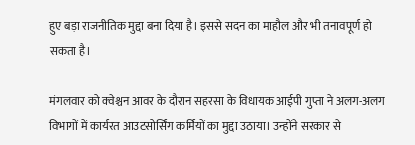हुए बड़ा राजनीतिक मुद्दा बना दिया है। इससे सदन का माहौल और भी तनावपूर्ण हो सकता है।

मंगलवार को क्वेश्चन आवर के दौरान सहरसा के विधायक आईपी गुप्ता ने अलग-अलग विभागों में कार्यरत आउटसोर्सिंग कर्मियों का मुद्दा उठाया। उन्होंने सरकार से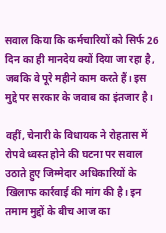सवाल किया कि कर्मचारियों को सिर्फ 26 दिन का ही मानदेय क्यों दिया जा रहा है, जबकि वे पूरे महीने काम करते हैं। इस मुद्दे पर सरकार के जवाब का इंतजार है।

वहीं, चेनारी के विधायक ने रोहतास में रोपवे ध्वस्त होने की घटना पर सवाल उठाते हुए जिम्मेदार अधिकारियों के खिलाफ कार्रवाई की मांग की है। इन तमाम मुद्दों के बीच आज का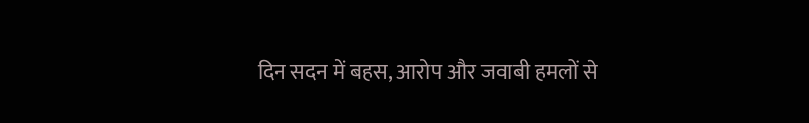दिन सदन में बहस, आरोप और जवाबी हमलों से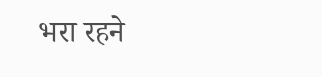भरा रहने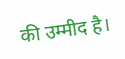की उम्मीद है।